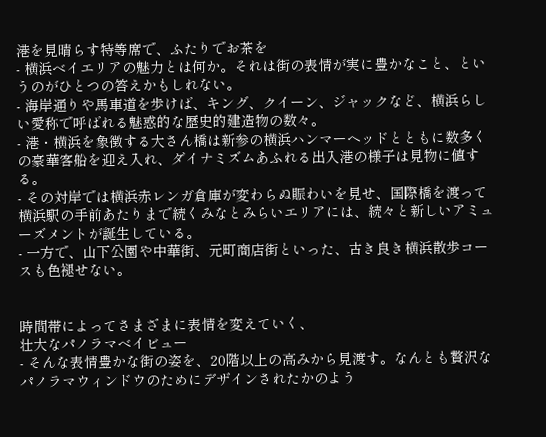港を見晴らす特等席で、ふたりでお茶を
- 横浜ベイエリアの魅力とは何か。それは街の表情が実に豊かなこと、というのがひとつの答えかもしれない。
- 海岸通りや馬車道を歩けば、キング、クイーン、ジャックなど、横浜らしい愛称で呼ばれる魅惑的な歴史的建造物の数々。
- 港・横浜を象徴する大さん橋は新参の横浜ハンマーヘッドとともに数多くの豪華客船を迎え入れ、ダイナミズムあふれる出入港の様子は見物に値する。
- その対岸では横浜赤レンガ倉庫が変わらぬ賑わいを見せ、国際橋を渡って横浜駅の手前あたりまで続くみなとみらいエリアには、続々と新しいアミューズメントが誕生している。
- 一方で、山下公園や中華街、元町商店街といった、古き良き横浜散歩コースも色褪せない。


時間帯によってさまざまに表情を変えていく、
壮大なパノラマベイビュー
- そんな表情豊かな街の姿を、20階以上の高みから見渡す。なんとも贅沢なパノラマウィンドウのためにデザインされたかのよう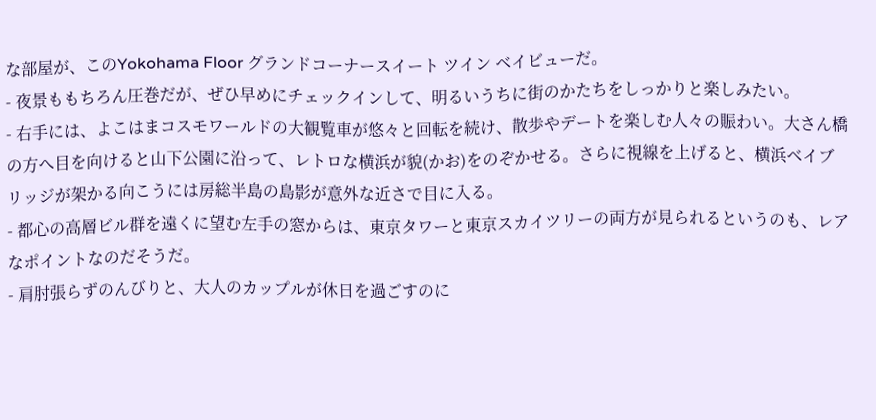な部屋が、このYokohama Floor グランドコーナースイート ツイン ベイビューだ。
- 夜景ももちろん圧巻だが、ぜひ早めにチェックインして、明るいうちに街のかたちをしっかりと楽しみたい。
- 右手には、よこはまコスモワールドの大観覧車が悠々と回転を続け、散歩やデートを楽しむ人々の賑わい。大さん橋の方へ目を向けると山下公園に沿って、レトロな横浜が貌(かお)をのぞかせる。さらに視線を上げると、横浜ベイブリッジが架かる向こうには房総半島の島影が意外な近さで目に入る。
- 都心の高層ビル群を遠くに望む左手の窓からは、東京タワーと東京スカイツリーの両方が見られるというのも、レアなポイントなのだそうだ。
- 肩肘張らずのんびりと、大人のカップルが休日を過ごすのに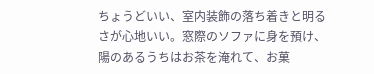ちょうどいい、室内装飾の落ち着きと明るさが心地いい。窓際のソファに身を預け、陽のあるうちはお茶を淹れて、お菓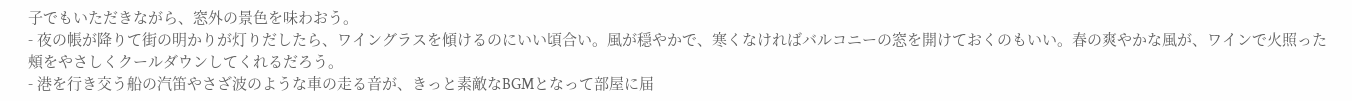子でもいただきながら、窓外の景色を味わおう。
- 夜の帳が降りて街の明かりが灯りだしたら、ワイングラスを傾けるのにいい頃合い。風が穏やかで、寒くなければバルコニーの窓を開けておくのもいい。春の爽やかな風が、ワインで火照った頰をやさしくクールダウンしてくれるだろう。
- 港を行き交う船の汽笛やさざ波のような車の走る音が、きっと素敵なBGMとなって部屋に届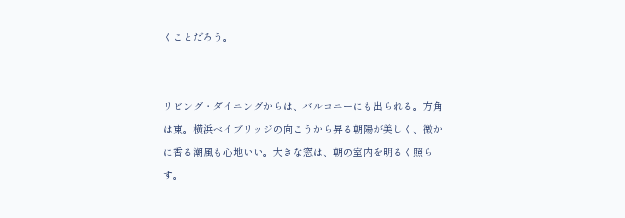くことだろう。


リビング・ダイニングからは、バルコニーにも出られる。方角は東。横浜ベイブリッジの向こうから昇る朝陽が美しく、微かに香る潮風も心地いい。大きな窓は、朝の室内を明るく照らす。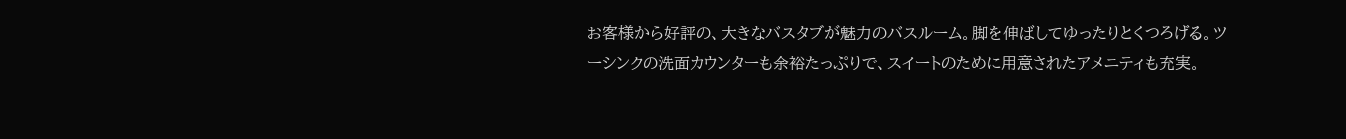お客様から好評の、大きなバスタブが魅力のバスルーム。脚を伸ばしてゆったりとくつろげる。ツーシンクの洗面カウンターも余裕たっぷりで、スイートのために用意されたアメニティも充実。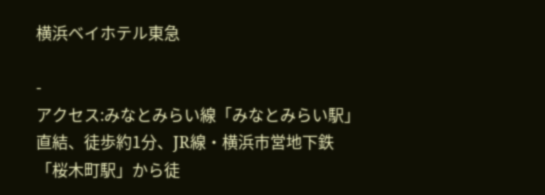横浜ベイホテル東急

-
アクセス:みなとみらい線「みなとみらい駅」直結、徒歩約1分、JR線・横浜市営地下鉄「桜木町駅」から徒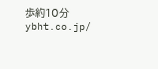歩約10分
ybht.co.jp/